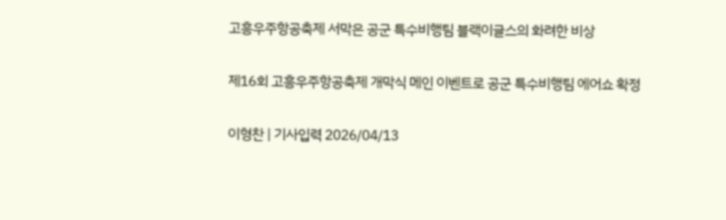고흥우주항공축제 서막은 공군 특수비행팀 블랙이글스의 화려한 비상

제16회 고흥우주항공축제 개막식 메인 이벤트로 공군 특수비행팀 에어쇼 확정

이형찬 | 기사입력 2026/04/13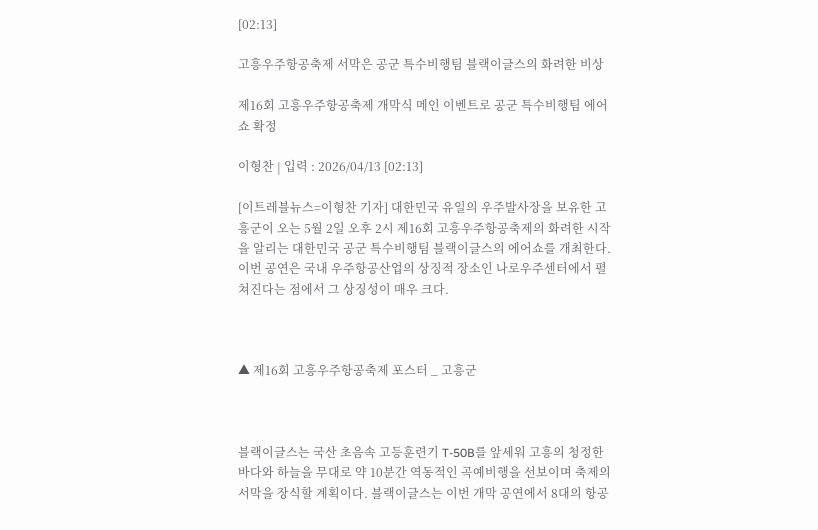[02:13]

고흥우주항공축제 서막은 공군 특수비행팀 블랙이글스의 화려한 비상

제16회 고흥우주항공축제 개막식 메인 이벤트로 공군 특수비행팀 에어쇼 확정

이형찬 | 입력 : 2026/04/13 [02:13]

[이트레블뉴스=이형찬 기자] 대한민국 유일의 우주발사장을 보유한 고흥군이 오는 5월 2일 오후 2시 제16회 고흥우주항공축제의 화려한 시작을 알리는 대한민국 공군 특수비행팀 블랙이글스의 에어쇼를 개최한다. 이번 공연은 국내 우주항공산업의 상징적 장소인 나로우주센터에서 펼쳐진다는 점에서 그 상징성이 매우 크다.



▲ 제16회 고흥우주항공축제 포스터 _ 고흥군



블랙이글스는 국산 초음속 고등훈련기 T-50B를 앞세워 고흥의 청정한 바다와 하늘을 무대로 약 10분간 역동적인 곡예비행을 선보이며 축제의 서막을 장식할 계획이다. 블랙이글스는 이번 개막 공연에서 8대의 항공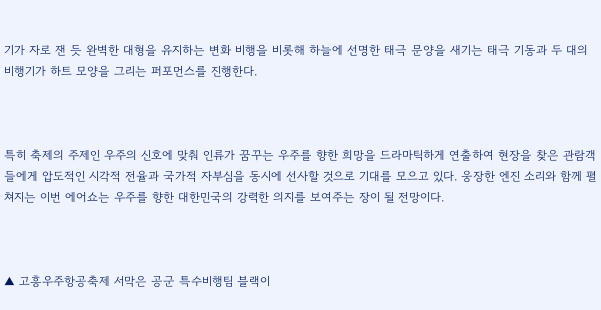기가 자로 잰 듯 완벽한 대형을 유지하는 변화 비행을 비롯해 하늘에 선명한 태극 문양을 새기는 태극 기동과 두 대의 비행기가 하트 모양을 그리는 퍼포먼스를 진행한다.



특히 축제의 주제인 우주의 신호에 맞춰 인류가 꿈꾸는 우주를 향한 희망을 드라마틱하게 연출하여 현장을 찾은 관람객들에게 압도적인 시각적 전율과 국가적 자부심을 동시에 선사할 것으로 기대를 모으고 있다. 웅장한 엔진 소리와 함께 펼쳐지는 이번 에어쇼는 우주를 향한 대한민국의 강력한 의지를 보여주는 장이 될 전망이다.



▲ 고흥우주항공축제 서막은 공군 특수비행팀 블랙이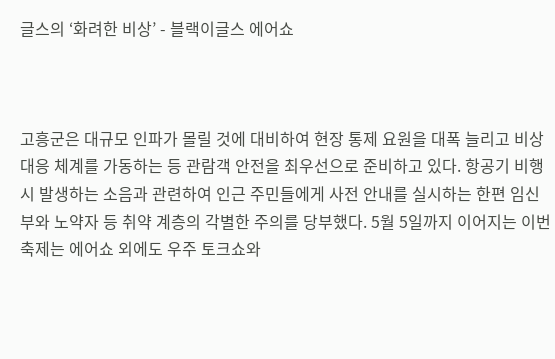글스의 ‘화려한 비상’ - 블랙이글스 에어쇼



고흥군은 대규모 인파가 몰릴 것에 대비하여 현장 통제 요원을 대폭 늘리고 비상 대응 체계를 가동하는 등 관람객 안전을 최우선으로 준비하고 있다. 항공기 비행 시 발생하는 소음과 관련하여 인근 주민들에게 사전 안내를 실시하는 한편 임신부와 노약자 등 취약 계층의 각별한 주의를 당부했다. 5월 5일까지 이어지는 이번 축제는 에어쇼 외에도 우주 토크쇼와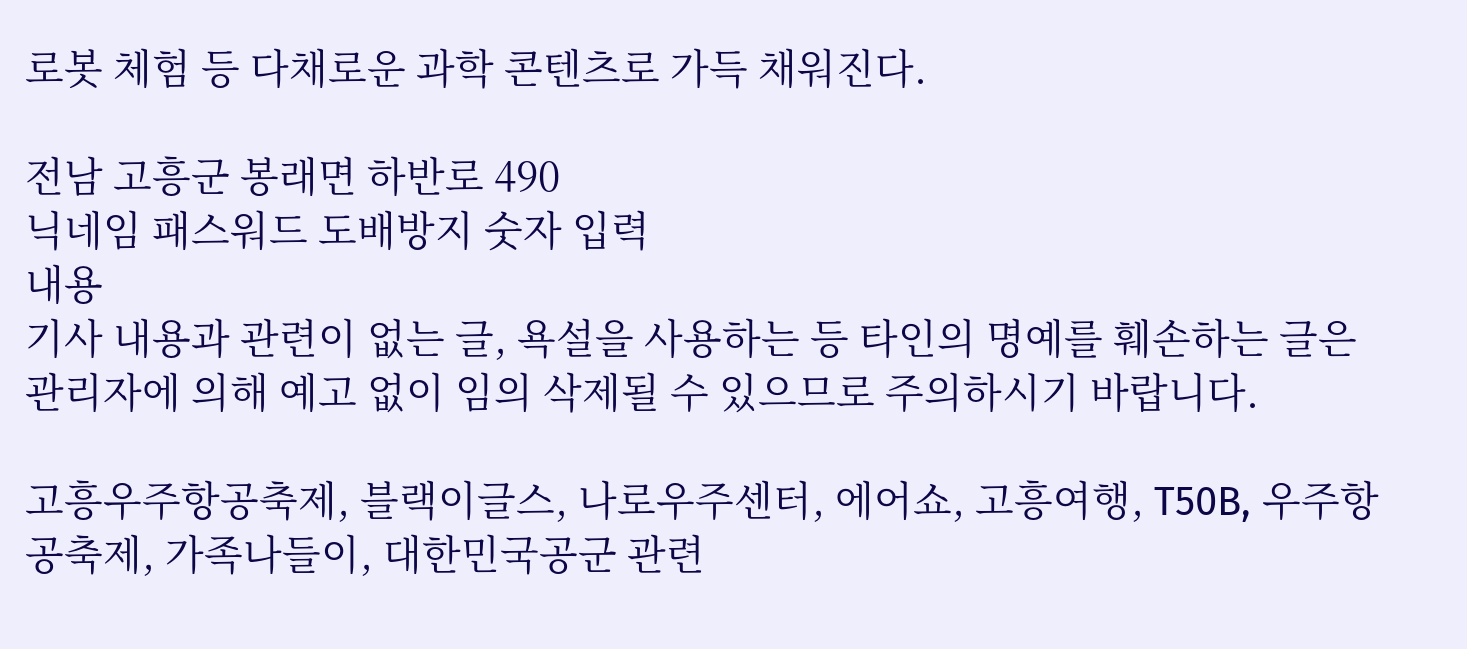로봇 체험 등 다채로운 과학 콘텐츠로 가득 채워진다.

전남 고흥군 봉래면 하반로 490
닉네임 패스워드 도배방지 숫자 입력
내용
기사 내용과 관련이 없는 글, 욕설을 사용하는 등 타인의 명예를 훼손하는 글은 관리자에 의해 예고 없이 임의 삭제될 수 있으므로 주의하시기 바랍니다.

고흥우주항공축제, 블랙이글스, 나로우주센터, 에어쇼, 고흥여행, T50B, 우주항공축제, 가족나들이, 대한민국공군 관련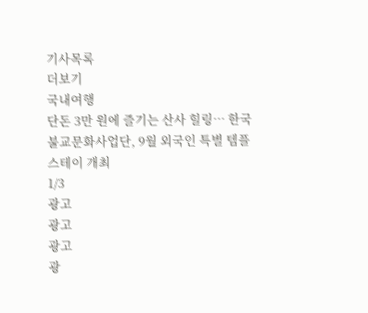기사목록
더보기
국내여행
단돈 3만 원에 즐기는 산사 힐링… 한국불교문화사업단, 9월 외국인 특별 템플스테이 개최
1/3
광고
광고
광고
광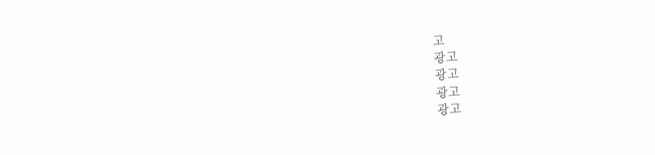고
광고
광고
광고
광고